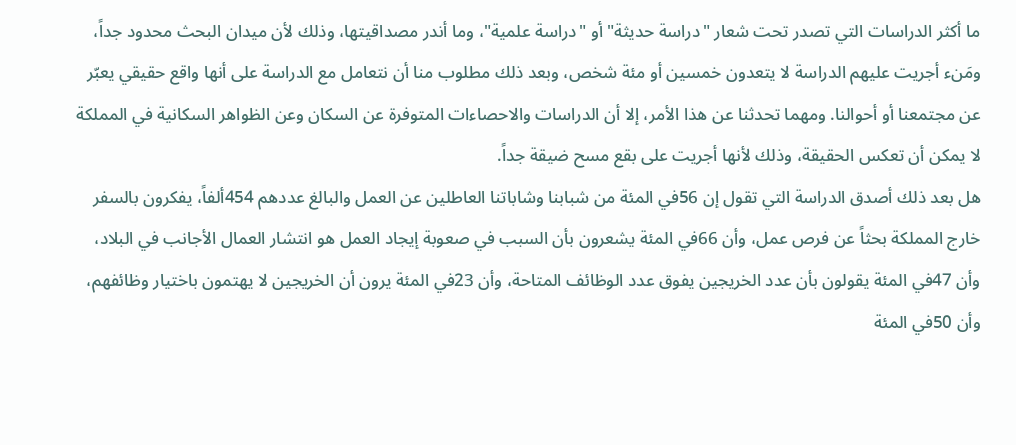ما أكثر الدراسات التي تصدر تحت شعار "دراسة حديثة" أو "دراسة علمية"، وما أندر مصداقيتها، وذلك لأن ميدان البحث محدود جداً، ومَنء أجريت عليهم الدراسة لا يتعدون خمسين أو مئة شخص، وبعد ذلك مطلوب منا أن نتعامل مع الدراسة على أنها واقع حقيقي يعبّر عن مجتمعنا أو أحوالنا. ومهما تحدثنا عن هذا الأمر، إلا أن الدراسات والاحصاءات المتوفرة عن السكان وعن الظواهر السكانية في المملكة لا يمكن أن تعكس الحقيقة، وذلك لأنها أجريت على بقع مسح ضيقة جداً.
هل بعد ذلك أصدق الدراسة التي تقول إن 56في المئة من شبابنا وشاباتنا العاطلين عن العمل والبالغ عددهم 454ألفاً، يفكرون بالسفر خارج المملكة بحثاً عن فرص عمل، وأن 66في المئة يشعرون بأن السبب في صعوبة إيجاد العمل هو انتشار العمال الأجانب في البلاد، وأن 47في المئة يقولون بأن عدد الخريجين يفوق عدد الوظائف المتاحة، وأن 23في المئة يرون أن الخريجين لا يهتمون باختيار وظائفهم، وأن 50في المئة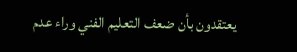يعتقدون بأن ضعف التعليم الفني وراء عدم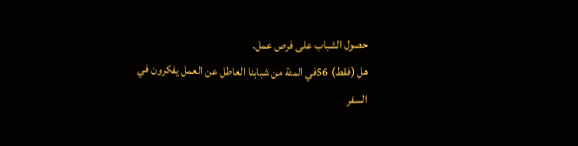حصول الشباب على فرص عمل.
هل (فقط) 56في المئة من شبابنا العاطل عن العمل يفكرون في السفر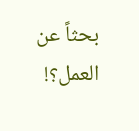بحثاً عن العمل؟!